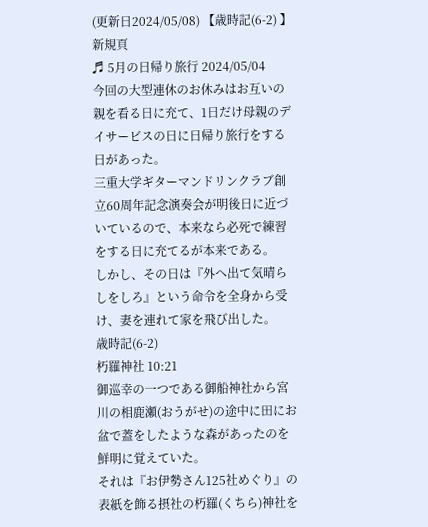(更新日2024/05/08) 【歳時記(6-2) 】新規頁
♬ 5月の日帰り旅行 2024/05/04
今回の大型連休のお休みはお互いの親を看る日に充て、1日だけ母親のデイサービスの日に日帰り旅行をする日があった。
三重大学ギターマンドリンクラブ創立60周年記念演奏会が明後日に近づいているので、本来なら必死で練習をする日に充てるが本来である。
しかし、その日は『外へ出て気晴らしをしろ』という命令を全身から受け、妻を連れて家を飛び出した。
歳時記(6-2)
朽羅神社 10:21
御巡幸の一つである御船神社から宮川の相鹿瀬(おうがせ)の途中に田にお盆で蓋をしたような森があったのを鮮明に覚えていた。
それは『お伊勢さん125社めぐり』の表紙を飾る摂社の朽羅(くちら)神社を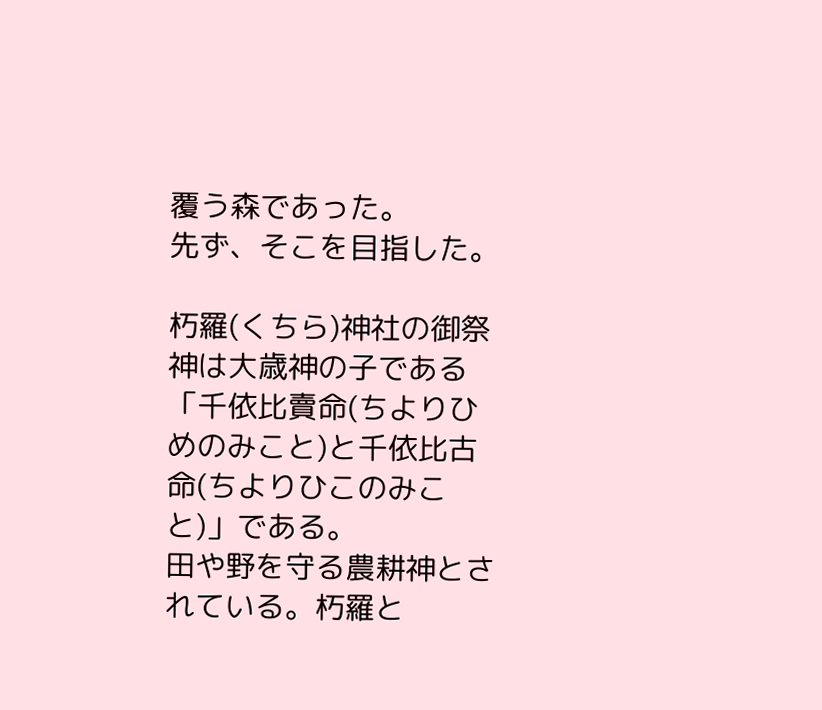覆う森であった。
先ず、そこを目指した。

朽羅(くちら)神社の御祭神は大歳神の子である「千依比賣命(ちよりひめのみこと)と千依比古命(ちよりひこのみこと)」である。
田や野を守る農耕神とされている。朽羅と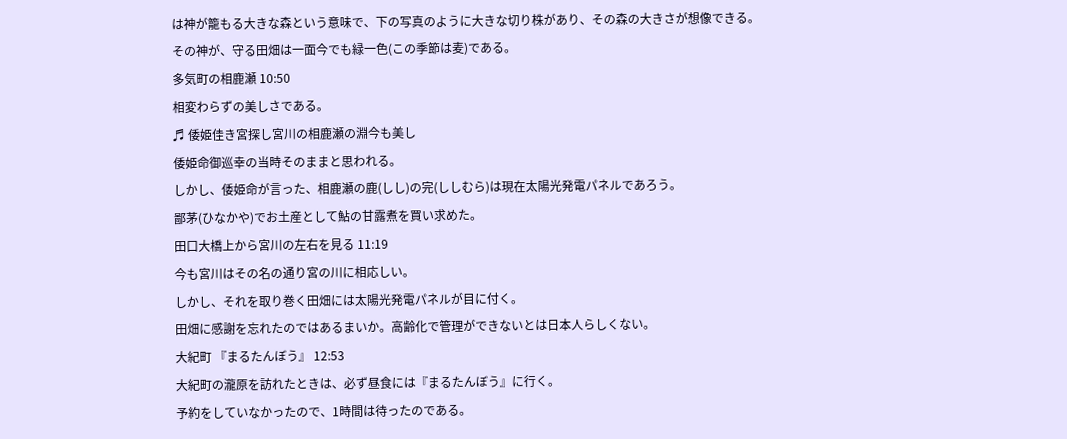は神が籠もる大きな森という意味で、下の写真のように大きな切り株があり、その森の大きさが想像できる。
その神が、守る田畑は一面今でも緑一色(この季節は麦)である。
多気町の相鹿瀬 10:50
相変わらずの美しさである。
♬ 倭姫佳き宮探し宮川の相鹿瀬の淵今も美し
倭姫命御巡幸の当時そのままと思われる。
しかし、倭姫命が言った、相鹿瀬の鹿(しし)の完(ししむら)は現在太陽光発電パネルであろう。
鄙茅(ひなかや)でお土産として鮎の甘露煮を買い求めた。
田口大橋上から宮川の左右を見る 11:19
今も宮川はその名の通り宮の川に相応しい。
しかし、それを取り巻く田畑には太陽光発電パネルが目に付く。
田畑に感謝を忘れたのではあるまいか。高齢化で管理ができないとは日本人らしくない。
大紀町 『まるたんぼう』 12:53
大紀町の瀧原を訪れたときは、必ず昼食には『まるたんぼう』に行く。
予約をしていなかったので、1時間は待ったのである。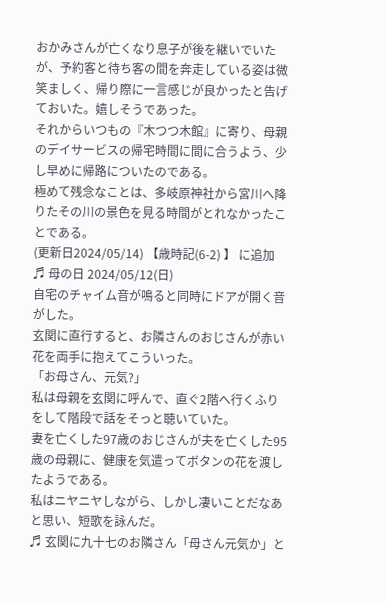おかみさんが亡くなり息子が後を継いでいたが、予約客と待ち客の間を奔走している姿は微笑ましく、帰り際に一言感じが良かったと告げておいた。嬉しそうであった。
それからいつもの『木つつ木館』に寄り、母親のデイサービスの帰宅時間に間に合うよう、少し早めに帰路についたのである。
極めて残念なことは、多岐原神社から宮川へ降りたその川の景色を見る時間がとれなかったことである。
(更新日2024/05/14) 【歳時記(6-2) 】 に追加
♬ 母の日 2024/05/12(日)
自宅のチャイム音が鳴ると同時にドアが開く音がした。
玄関に直行すると、お隣さんのおじさんが赤い花を両手に抱えてこういった。
「お母さん、元気?」
私は母親を玄関に呼んで、直ぐ2階へ行くふりをして階段で話をそっと聴いていた。
妻を亡くした97歳のおじさんが夫を亡くした95歳の母親に、健康を気遣ってボタンの花を渡したようである。
私はニヤニヤしながら、しかし凄いことだなあと思い、短歌を詠んだ。
♬ 玄関に九十七のお隣さん「母さん元気か」と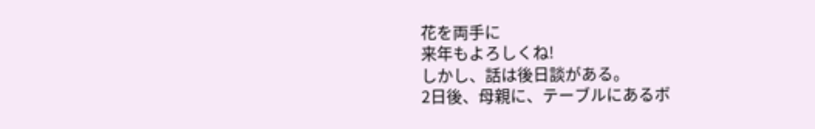花を両手に
来年もよろしくね!
しかし、話は後日談がある。
2日後、母親に、テーブルにあるボ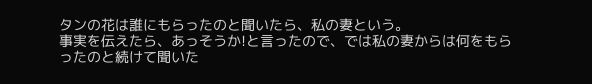タンの花は誰にもらったのと聞いたら、私の妻という。
事実を伝えたら、あっそうか!と言ったので、では私の妻からは何をもらったのと続けて聞いた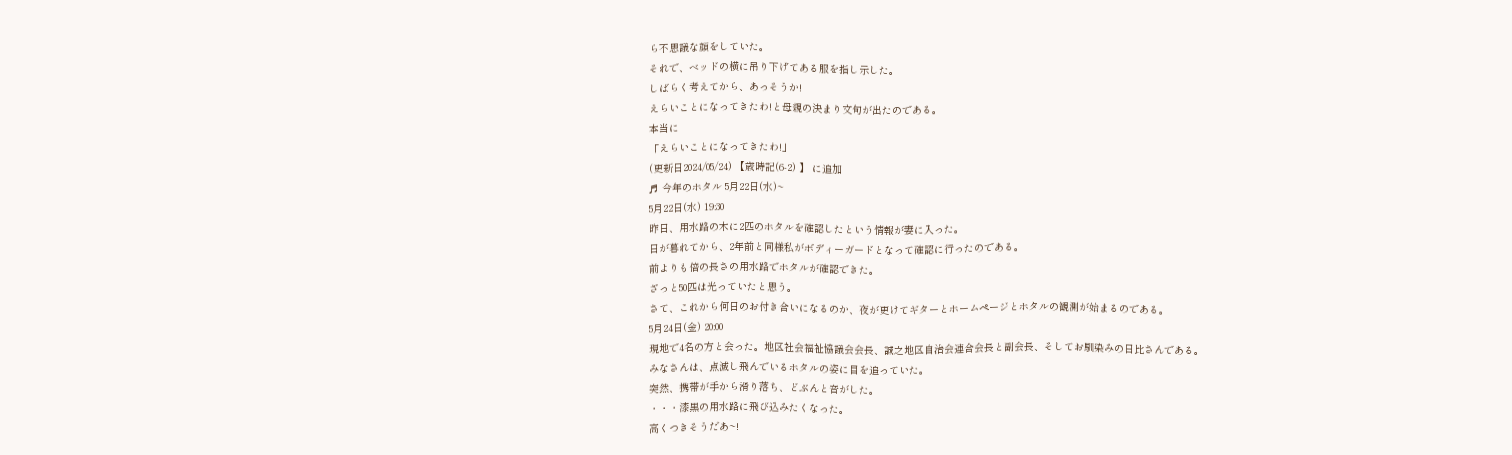ら不思議な顔をしていた。
それで、ベッドの横に吊り下げてある服を指し示した。
しばらく考えてから、あっそうか!
えらいことになってきたわ!と母親の決まり文句が出たのである。
本当に
「えらいことになってきたわ!」
(更新日2024/05/24) 【歳時記(6-2) 】 に追加
♬ 今年のホタル 5月22日(水)~
5月22日(水) 19:30
昨日、用水路の木に2匹のホタルを確認したという情報が妻に入った。
日が暮れてから、2年前と同様私がボディーガードとなって確認に行ったのである。
前よりも倍の長さの用水路でホタルが確認できた。
ざっと50匹は光っていたと思う。
さて、これから何日のお付き合いになるのか、夜が更けてギターとホームページとホタルの観測が始まるのである。
5月24日(金) 20:00
現地で4名の方と会った。地区社会福祉協議会会長、誠之地区自治会連合会長と副会長、そしてお馴染みの日比さんである。
みなさんは、点滅し飛んでいるホタルの姿に目を追っていた。
突然、携帯が手から滑り落ち、どぶんと音がした。
・・・漆黒の用水路に飛び込みたくなった。
高くつきそうだあ~!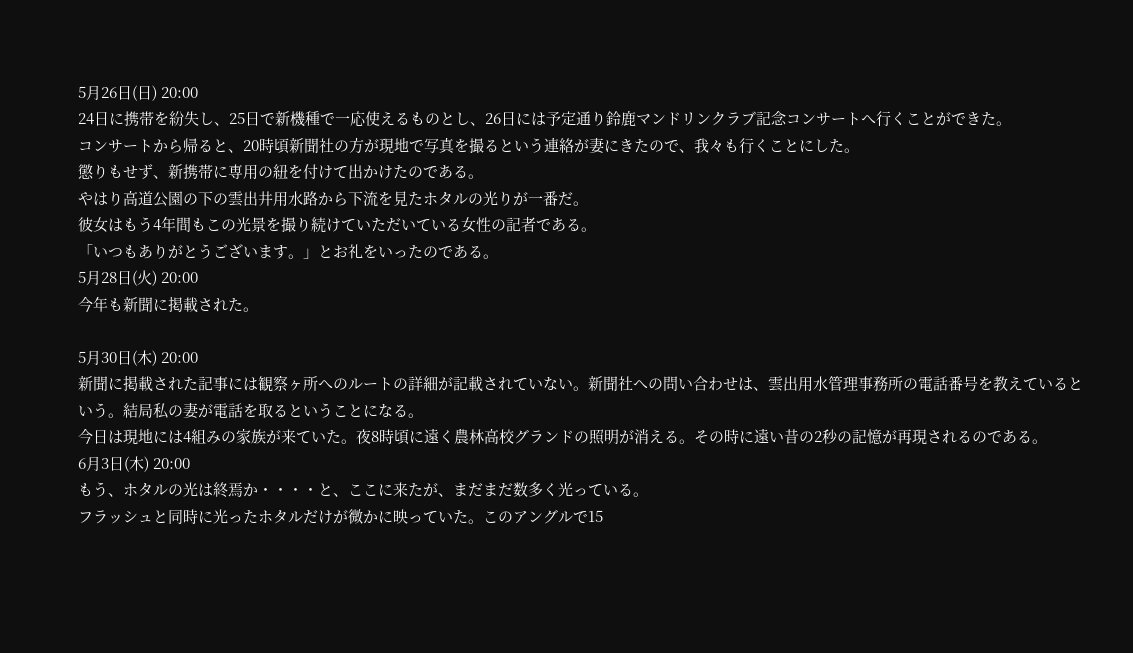5月26日(日) 20:00
24日に携帯を紛失し、25日で新機種で一応使えるものとし、26日には予定通り鈴鹿マンドリンクラブ記念コンサートへ行くことができた。
コンサートから帰ると、20時頃新聞社の方が現地で写真を撮るという連絡が妻にきたので、我々も行くことにした。
懲りもせず、新携帯に専用の紐を付けて出かけたのである。
やはり高道公園の下の雲出井用水路から下流を見たホタルの光りが一番だ。
彼女はもう4年間もこの光景を撮り続けていただいている女性の記者である。
「いつもありがとうございます。」とお礼をいったのである。
5月28日(火) 20:00
今年も新聞に掲載された。

5月30日(木) 20:00
新聞に掲載された記事には観察ヶ所へのルートの詳細が記載されていない。新聞社への問い合わせは、雲出用水管理事務所の電話番号を教えているという。結局私の妻が電話を取るということになる。
今日は現地には4組みの家族が来ていた。夜8時頃に遠く農林高校グランドの照明が消える。その時に遠い昔の2秒の記憶が再現されるのである。
6月3日(木) 20:00
もう、ホタルの光は終焉か・・・・と、ここに来たが、まだまだ数多く光っている。
フラッシュと同時に光ったホタルだけが微かに映っていた。このアングルで15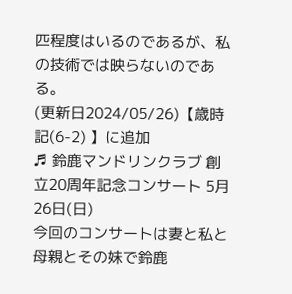匹程度はいるのであるが、私の技術では映らないのである。
(更新日2024/05/26)【歳時記(6-2) 】に追加
♬ 鈴鹿マンドリンクラブ 創立20周年記念コンサート 5月26日(日)
今回のコンサートは妻と私と母親とその妹で鈴鹿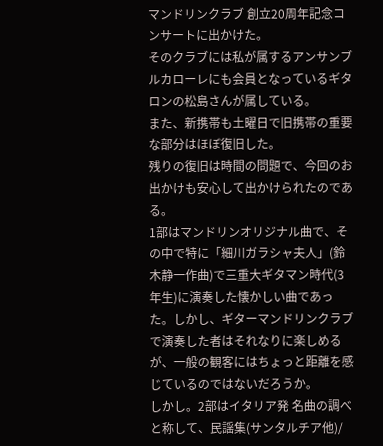マンドリンクラブ 創立20周年記念コンサートに出かけた。
そのクラブには私が属するアンサンブルカローレにも会員となっているギタロンの松島さんが属している。
また、新携帯も土曜日で旧携帯の重要な部分はほぼ復旧した。
残りの復旧は時間の問題で、今回のお出かけも安心して出かけられたのである。
1部はマンドリンオリジナル曲で、その中で特に「細川ガラシャ夫人」(鈴木静一作曲)で三重大ギタマン時代(3年生)に演奏した懐かしい曲であった。しかし、ギターマンドリンクラブで演奏した者はそれなりに楽しめるが、一般の観客にはちょっと距離を感じているのではないだろうか。
しかし。2部はイタリア発 名曲の調べと称して、民謡集(サンタルチア他)/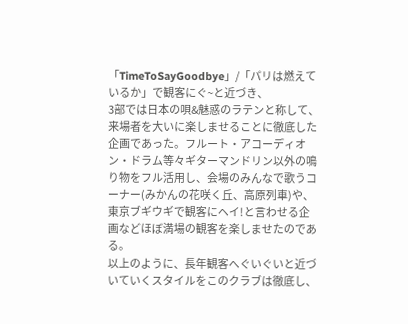「TimeToSayGoodbye」/「パリは燃えているか」で観客にぐ~と近づき、
3部では日本の唄&魅惑のラテンと称して、来場者を大いに楽しませることに徹底した企画であった。フルート・アコーディオン・ドラム等々ギターマンドリン以外の鳴り物をフル活用し、会場のみんなで歌うコーナー(みかんの花咲く丘、高原列車)や、東京ブギウギで観客にヘイ!と言わせる企画などほぼ満場の観客を楽しませたのである。
以上のように、長年観客へぐいぐいと近づいていくスタイルをこのクラブは徹底し、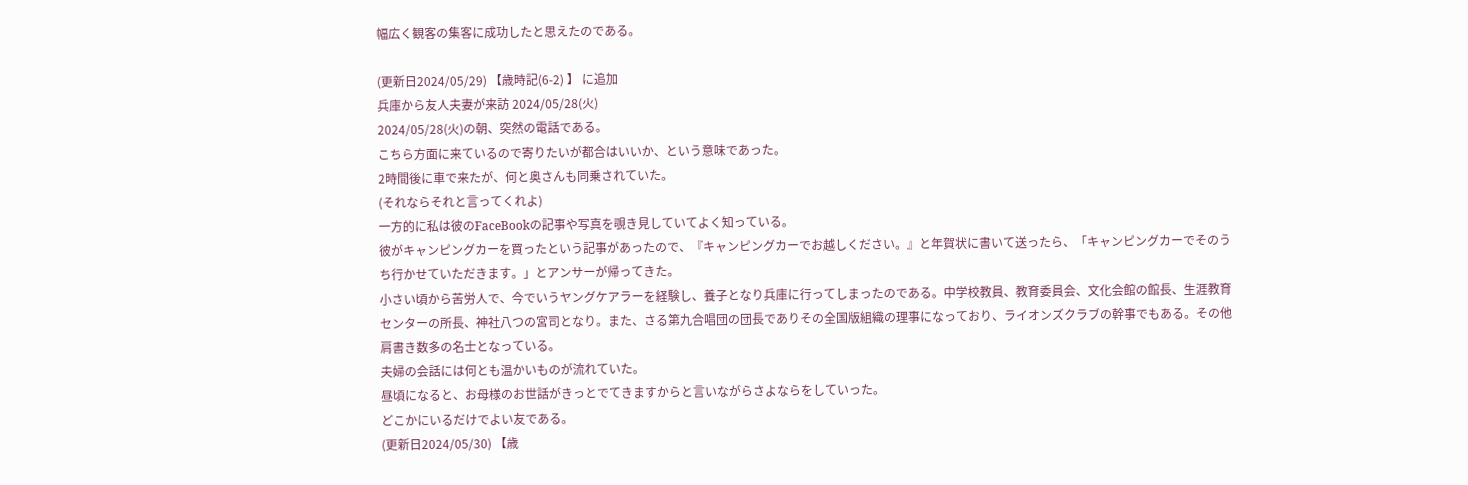幅広く観客の集客に成功したと思えたのである。

(更新日2024/05/29) 【歳時記(6-2) 】 に追加
兵庫から友人夫妻が来訪 2024/05/28(火)
2024/05/28(火)の朝、突然の電話である。
こちら方面に来ているので寄りたいが都合はいいか、という意味であった。
2時間後に車で来たが、何と奥さんも同乗されていた。
(それならそれと言ってくれよ)
一方的に私は彼のFaceBookの記事や写真を覗き見していてよく知っている。
彼がキャンピングカーを買ったという記事があったので、『キャンピングカーでお越しください。』と年賀状に書いて送ったら、「キャンピングカーでそのうち行かせていただきます。」とアンサーが帰ってきた。
小さい頃から苦労人で、今でいうヤングケアラーを経験し、養子となり兵庫に行ってしまったのである。中学校教員、教育委員会、文化会館の館長、生涯教育センターの所長、神社八つの宮司となり。また、さる第九合唱団の団長でありその全国版組織の理事になっており、ライオンズクラブの幹事でもある。その他肩書き数多の名士となっている。
夫婦の会話には何とも温かいものが流れていた。
昼頃になると、お母様のお世話がきっとでてきますからと言いながらさよならをしていった。
どこかにいるだけでよい友である。
(更新日2024/05/30) 【歳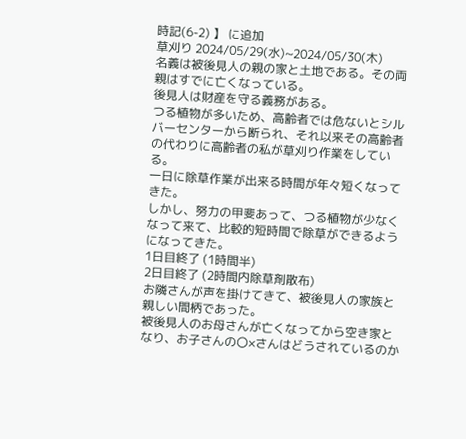時記(6-2) 】 に追加
草刈り 2024/05/29(水)~2024/05/30(木)
名義は被後見人の親の家と土地である。その両親はすでに亡くなっている。
後見人は財産を守る義務がある。
つる植物が多いため、高齢者では危ないとシルバーセンターから断られ、それ以来その高齢者の代わりに高齢者の私が草刈り作業をしている。
一日に除草作業が出来る時間が年々短くなってきた。
しかし、努力の甲斐あって、つる植物が少なくなって来て、比較的短時間で除草ができるようになってきた。
1日目終了 (1時間半)
2日目終了 (2時間内除草剤散布)
お隣さんが声を掛けてきて、被後見人の家族と親しい間柄であった。
被後見人のお母さんが亡くなってから空き家となり、お子さんの〇×さんはどうされているのか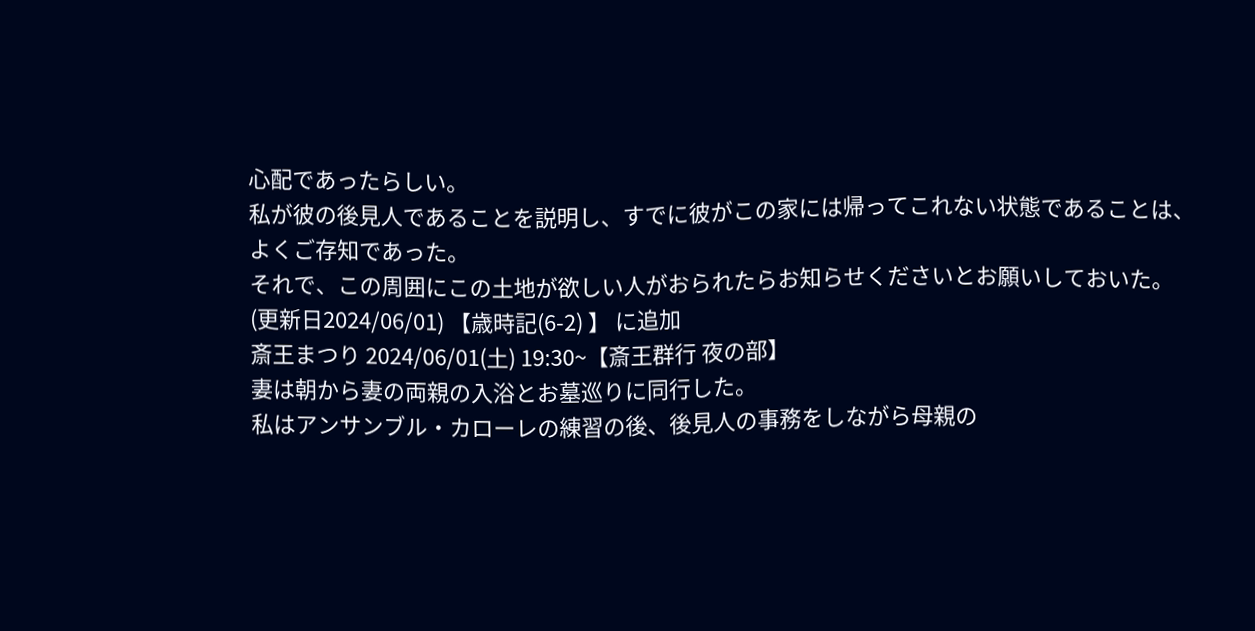心配であったらしい。
私が彼の後見人であることを説明し、すでに彼がこの家には帰ってこれない状態であることは、よくご存知であった。
それで、この周囲にこの土地が欲しい人がおられたらお知らせくださいとお願いしておいた。
(更新日2024/06/01) 【歳時記(6-2) 】 に追加
斎王まつり 2024/06/01(土) 19:30~【斎王群行 夜の部】
妻は朝から妻の両親の入浴とお墓巡りに同行した。
私はアンサンブル・カローレの練習の後、後見人の事務をしながら母親の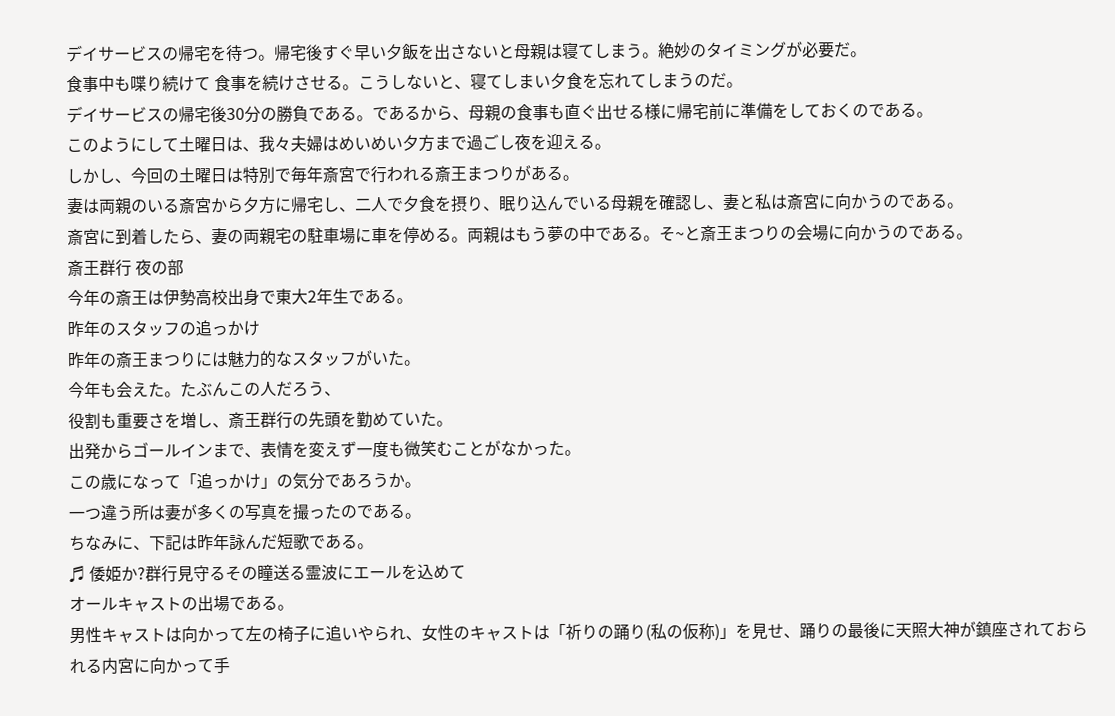デイサービスの帰宅を待つ。帰宅後すぐ早い夕飯を出さないと母親は寝てしまう。絶妙のタイミングが必要だ。
食事中も喋り続けて 食事を続けさせる。こうしないと、寝てしまい夕食を忘れてしまうのだ。
デイサービスの帰宅後30分の勝負である。であるから、母親の食事も直ぐ出せる様に帰宅前に準備をしておくのである。
このようにして土曜日は、我々夫婦はめいめい夕方まで過ごし夜を迎える。
しかし、今回の土曜日は特別で毎年斎宮で行われる斎王まつりがある。
妻は両親のいる斎宮から夕方に帰宅し、二人で夕食を摂り、眠り込んでいる母親を確認し、妻と私は斎宮に向かうのである。
斎宮に到着したら、妻の両親宅の駐車場に車を停める。両親はもう夢の中である。そ~と斎王まつりの会場に向かうのである。
斎王群行 夜の部
今年の斎王は伊勢高校出身で東大2年生である。
昨年のスタッフの追っかけ
昨年の斎王まつりには魅力的なスタッフがいた。
今年も会えた。たぶんこの人だろう、
役割も重要さを増し、斎王群行の先頭を勤めていた。
出発からゴールインまで、表情を変えず一度も微笑むことがなかった。
この歳になって「追っかけ」の気分であろうか。
一つ違う所は妻が多くの写真を撮ったのである。
ちなみに、下記は昨年詠んだ短歌である。
♬ 倭姫か?群行見守るその瞳送る霊波にエールを込めて
オールキャストの出場である。
男性キャストは向かって左の椅子に追いやられ、女性のキャストは「祈りの踊り(私の仮称)」を見せ、踊りの最後に天照大神が鎮座されておられる内宮に向かって手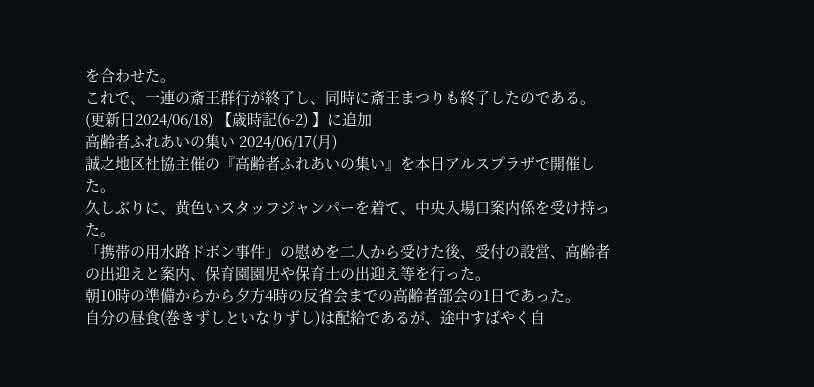を合わせた。
これで、一連の斎王群行が終了し、同時に斎王まつりも終了したのである。
(更新日2024/06/18) 【歳時記(6-2) 】に追加
高齢者ふれあいの集い 2024/06/17(月)
誠之地区社協主催の『高齢者ふれあいの集い』を本日アルスプラザで開催した。
久しぶりに、黄色いスタッフジャンパーを着て、中央入場口案内係を受け持った。
「携帯の用水路ドボン事件」の慰めを二人から受けた後、受付の設営、高齢者の出迎えと案内、保育園園児や保育士の出迎え等を行った。
朝10時の準備からから夕方4時の反省会までの高齢者部会の1日であった。
自分の昼食(巻きずしといなりずし)は配給であるが、途中すばやく自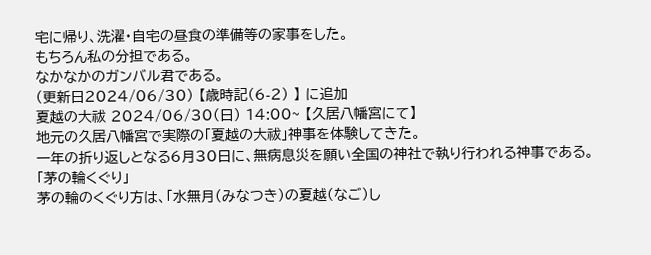宅に帰り、洗濯・自宅の昼食の準備等の家事をした。
もちろん私の分担である。
なかなかのガンバル君である。
(更新日2024/06/30) 【歳時記(6-2) 】 に追加
夏越の大祓 2024/06/30(日) 14:00~ 【久居八幡宮にて】
地元の久居八幡宮で実際の「夏越の大祓」神事を体験してきた。
一年の折り返しとなる6月30日に、無病息災を願い全国の神社で執り行われる神事である。
「茅の輪くぐり」
茅の輪のくぐり方は、「水無月(みなつき)の夏越(なご)し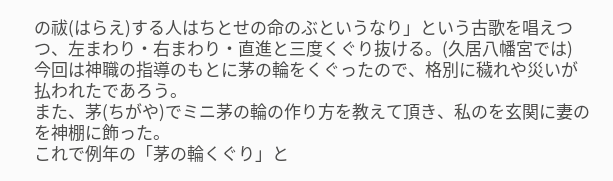の祓(はらえ)する人はちとせの命のぶというなり」という古歌を唱えつつ、左まわり・右まわり・直進と三度くぐり抜ける。(久居八幡宮では)
今回は神職の指導のもとに茅の輪をくぐったので、格別に穢れや災いが払われたであろう。
また、茅(ちがや)でミニ茅の輪の作り方を教えて頂き、私のを玄関に妻のを神棚に飾った。
これで例年の「茅の輪くぐり」と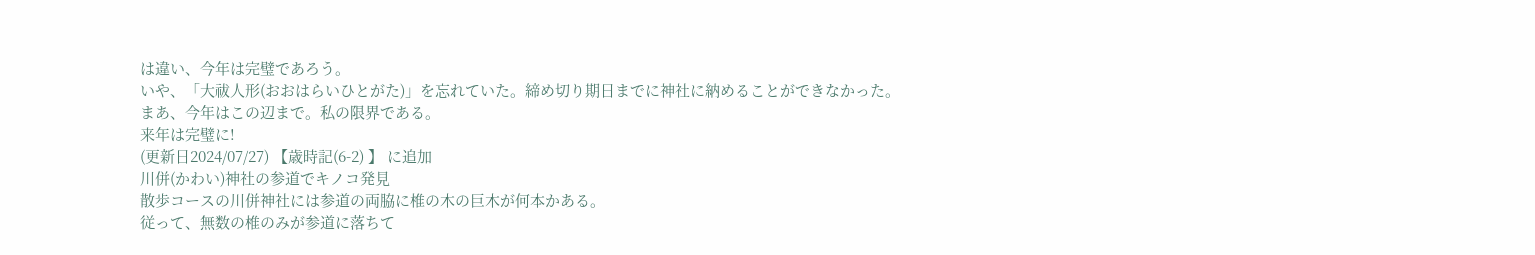は違い、今年は完璧であろう。
いや、「大祓人形(おおはらいひとがた)」を忘れていた。締め切り期日までに神社に納めることができなかった。
まあ、今年はこの辺まで。私の限界である。
来年は完璧に!
(更新日2024/07/27) 【歳時記(6-2) 】 に追加
川併(かわい)神社の参道でキノコ発見
散歩コースの川併神社には参道の両脇に椎の木の巨木が何本かある。
従って、無数の椎のみが参道に落ちて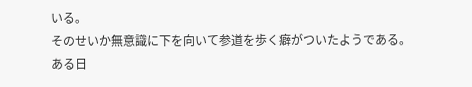いる。
そのせいか無意識に下を向いて参道を歩く癖がついたようである。
ある日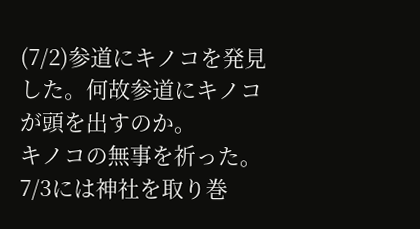(7/2)参道にキノコを発見した。何故参道にキノコが頭を出すのか。
キノコの無事を祈った。
7/3には神社を取り巻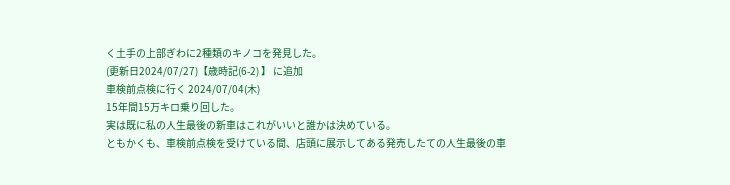く土手の上部ぎわに2種類のキノコを発見した。
(更新日2024/07/27)【歳時記(6-2) 】 に追加
車検前点検に行く 2024/07/04(木)
15年間15万キロ乗り回した。
実は既に私の人生最後の新車はこれがいいと誰かは決めている。
ともかくも、車検前点検を受けている間、店頭に展示してある発売したての人生最後の車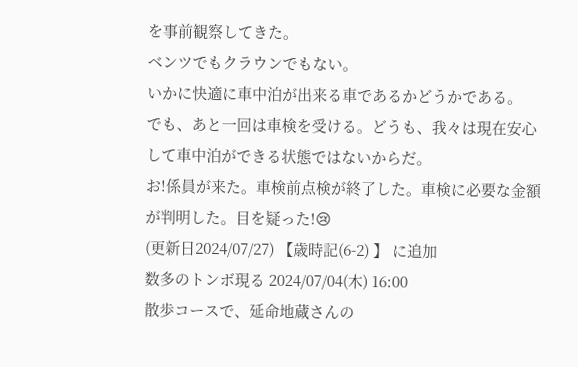を事前観察してきた。
ベンツでもクラウンでもない。
いかに快適に車中泊が出来る車であるかどうかである。
でも、あと一回は車検を受ける。どうも、我々は現在安心して車中泊ができる状態ではないからだ。
お!係員が来た。車検前点検が終了した。車検に必要な金額が判明した。目を疑った!😢
(更新日2024/07/27) 【歳時記(6-2) 】 に追加
数多のトンボ現る 2024/07/04(木) 16:00
散歩コースで、延命地蔵さんの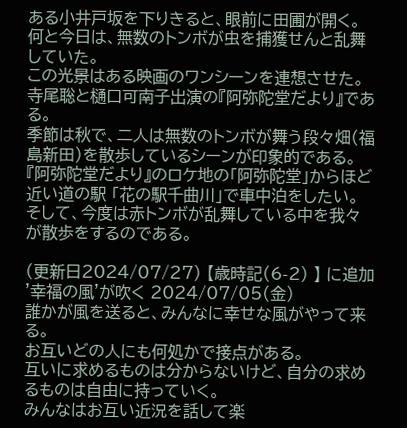ある小井戸坂を下りきると、眼前に田圃が開く。
何と今日は、無数のトンボが虫を捕獲せんと乱舞していた。
この光景はある映画のワンシーンを連想させた。
寺尾聡と樋口可南子出演の『阿弥陀堂だより』である。
季節は秋で、二人は無数のトンボが舞う段々畑(福島新田)を散歩しているシーンが印象的である。
『阿弥陀堂だより』のロケ地の「阿弥陀堂」からほど近い道の駅 「花の駅千曲川」で車中泊をしたい。
そして、今度は赤トンボが乱舞している中を我々が散歩をするのである。

(更新日2024/07/27) 【歳時記(6-2) 】 に追加
'幸福の風'が吹く 2024/07/05(金)
誰かが風を送ると、みんなに幸せな風がやって来る。
お互いどの人にも何処かで接点がある。
互いに求めるものは分からないけど、自分の求めるものは自由に持っていく。
みんなはお互い近況を話して楽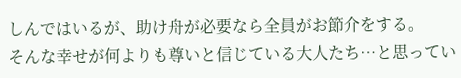しんではいるが、助け舟が必要なら全員がお節介をする。
そんな幸せが何よりも尊いと信じている大人たち…と思ってい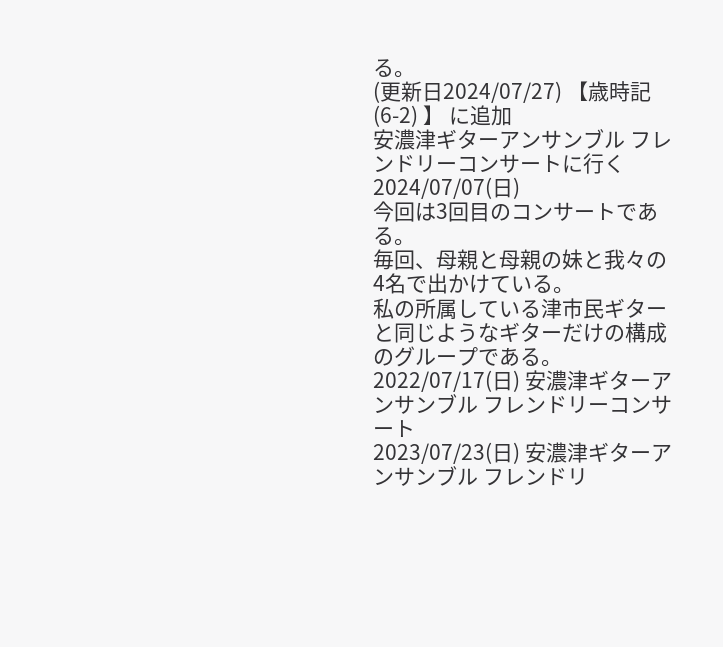る。
(更新日2024/07/27) 【歳時記(6-2) 】 に追加
安濃津ギターアンサンブル フレンドリーコンサートに行く 2024/07/07(日)
今回は3回目のコンサートである。
毎回、母親と母親の妹と我々の4名で出かけている。
私の所属している津市民ギターと同じようなギターだけの構成のグループである。
2022/07/17(日) 安濃津ギターアンサンブル フレンドリーコンサート
2023/07/23(日) 安濃津ギターアンサンブル フレンドリ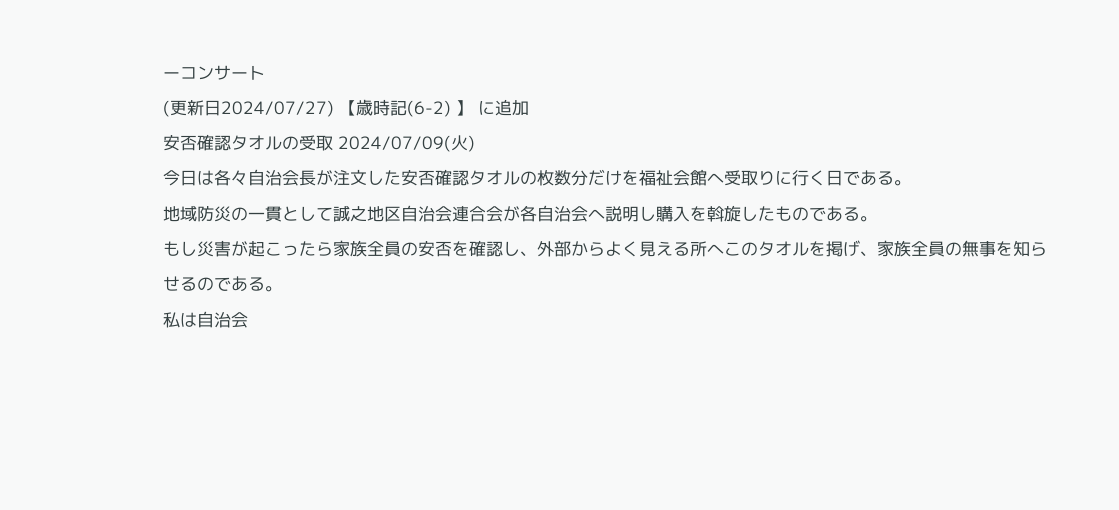ーコンサート
(更新日2024/07/27) 【歳時記(6-2) 】 に追加
安否確認タオルの受取 2024/07/09(火)
今日は各々自治会長が注文した安否確認タオルの枚数分だけを福祉会館へ受取りに行く日である。
地域防災の一貫として誠之地区自治会連合会が各自治会へ説明し購入を斡旋したものである。
もし災害が起こったら家族全員の安否を確認し、外部からよく見える所へこのタオルを掲げ、家族全員の無事を知らせるのである。
私は自治会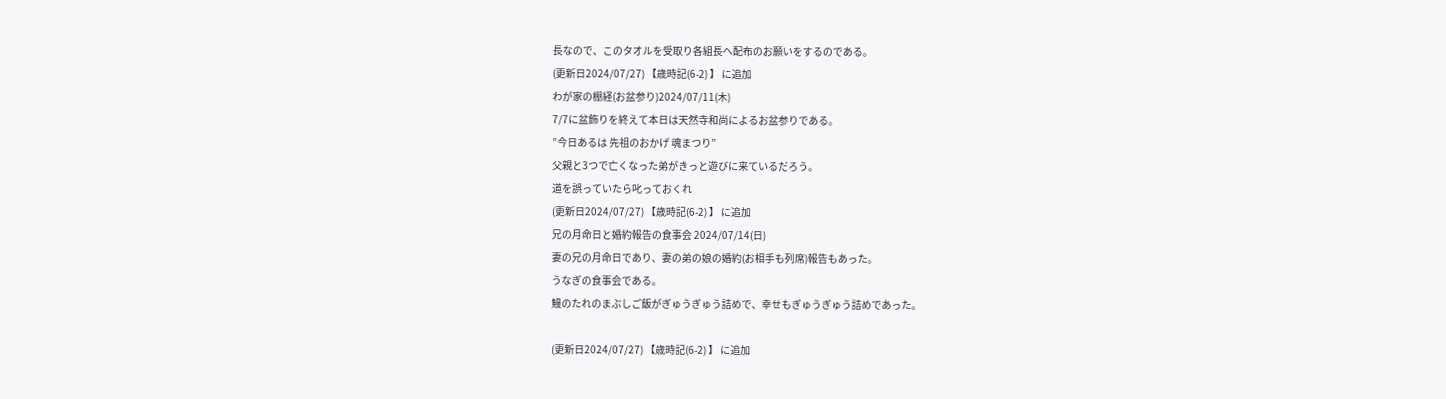長なので、このタオルを受取り各組長へ配布のお願いをするのである。
(更新日2024/07/27) 【歳時記(6-2) 】 に追加
わが家の棚経(お盆参り)2024/07/11(木)
7/7に盆飾りを終えて本日は天然寺和尚によるお盆参りである。
”今日あるは 先祖のおかげ 魂まつり”
父親と3つで亡くなった弟がきっと遊びに来ているだろう。
道を誤っていたら叱っておくれ
(更新日2024/07/27) 【歳時記(6-2) 】 に追加
兄の月命日と婚約報告の食事会 2024/07/14(日)
妻の兄の月命日であり、妻の弟の娘の婚約(お相手も列席)報告もあった。
うなぎの食事会である。
鰻のたれのまぶしご飯がぎゅうぎゅう詰めで、幸せもぎゅうぎゅう詰めであった。

(更新日2024/07/27) 【歳時記(6-2) 】 に追加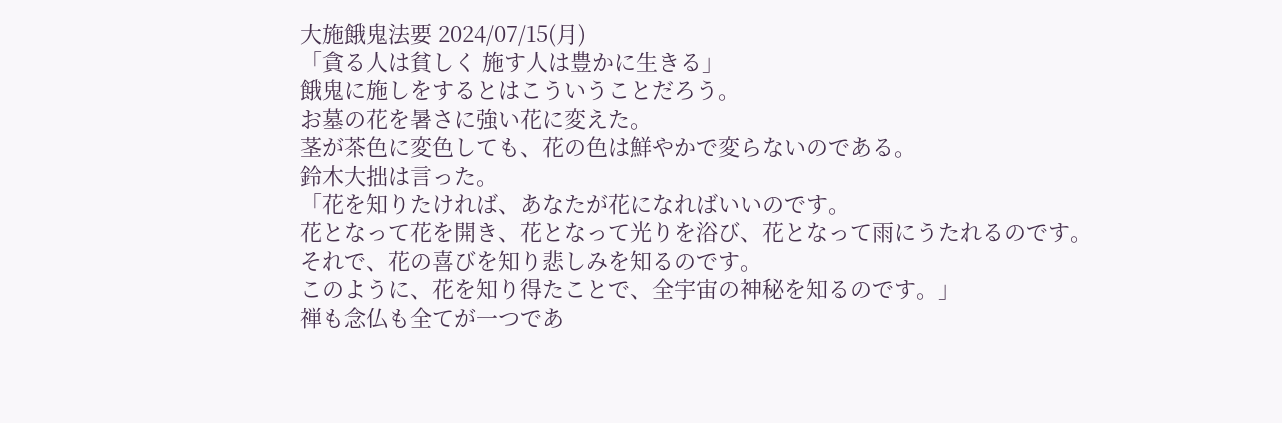大施餓鬼法要 2024/07/15(月)
「貪る人は貧しく 施す人は豊かに生きる」
餓鬼に施しをするとはこういうことだろう。
お墓の花を暑さに強い花に変えた。
茎が茶色に変色しても、花の色は鮮やかで変らないのである。
鈴木大拙は言った。
「花を知りたければ、あなたが花になればいいのです。
花となって花を開き、花となって光りを浴び、花となって雨にうたれるのです。
それで、花の喜びを知り悲しみを知るのです。
このように、花を知り得たことで、全宇宙の神秘を知るのです。」
禅も念仏も全てが一つであ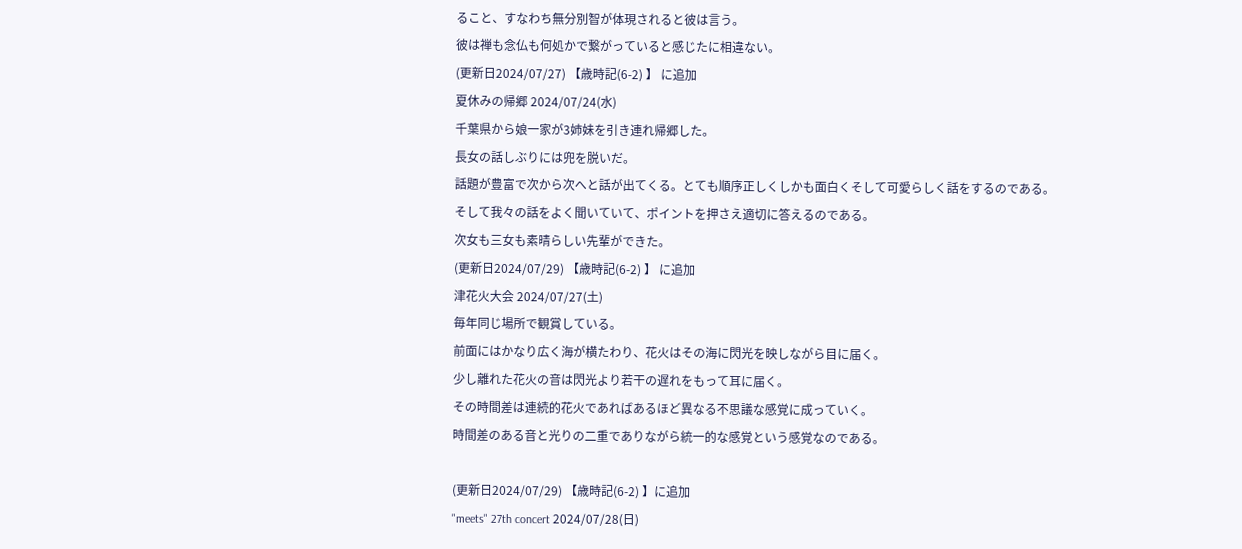ること、すなわち無分別智が体現されると彼は言う。
彼は禅も念仏も何処かで繋がっていると感じたに相違ない。
(更新日2024/07/27) 【歳時記(6-2) 】 に追加
夏休みの帰郷 2024/07/24(水)
千葉県から娘一家が3姉妹を引き連れ帰郷した。
長女の話しぶりには兜を脱いだ。
話題が豊富で次から次へと話が出てくる。とても順序正しくしかも面白くそして可愛らしく話をするのである。
そして我々の話をよく聞いていて、ポイントを押さえ適切に答えるのである。
次女も三女も素晴らしい先輩ができた。
(更新日2024/07/29) 【歳時記(6-2) 】 に追加
津花火大会 2024/07/27(土)
毎年同じ場所で観賞している。
前面にはかなり広く海が横たわり、花火はその海に閃光を映しながら目に届く。
少し離れた花火の音は閃光より若干の遅れをもって耳に届く。
その時間差は連続的花火であればあるほど異なる不思議な感覚に成っていく。
時間差のある音と光りの二重でありながら統一的な感覚という感覚なのである。

(更新日2024/07/29) 【歳時記(6-2) 】に追加
"meets" 27th concert 2024/07/28(日)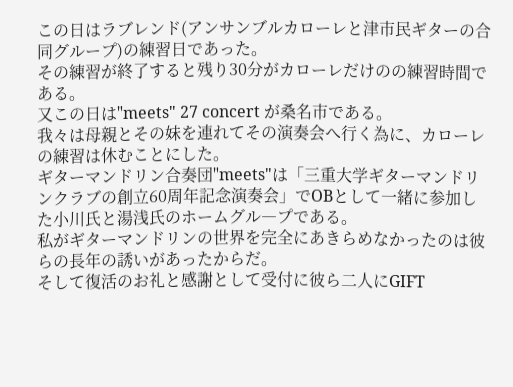この日はラブレンド(アンサンブルカローレと津市民ギターの合同グループ)の練習日であった。
その練習が終了すると残り30分がカローレだけのの練習時間である。
又この日は"meets" 27 concert が桑名市である。
我々は母親とその妹を連れてその演奏会へ行く為に、カローレの練習は休むことにした。
ギターマンドリン合奏団"meets"は「三重大学ギターマンドリンクラブの創立60周年記念演奏会」でOBとして一緒に参加した小川氏と湯浅氏のホームグル―プである。
私がギターマンドリンの世界を完全にあきらめなかったのは彼らの長年の誘いがあったからだ。
そして復活のお礼と感謝として受付に彼ら二人にGIFT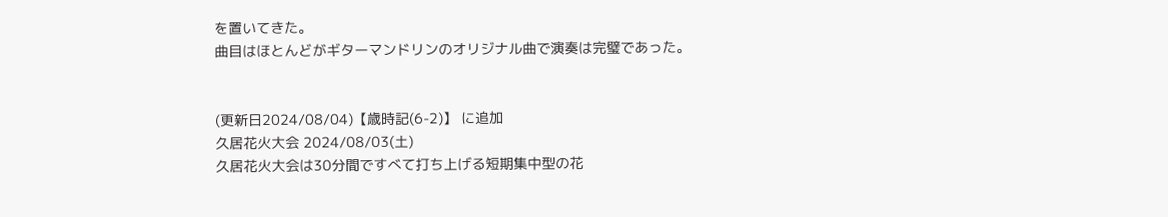を置いてきた。
曲目はほとんどがギターマンドリンのオリジナル曲で演奏は完璧であった。


(更新日2024/08/04)【歳時記(6-2)】 に追加
久居花火大会 2024/08/03(土)
久居花火大会は30分間ですべて打ち上げる短期集中型の花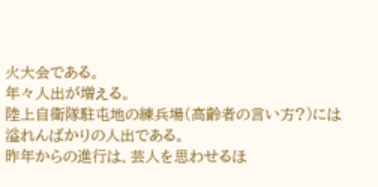火大会である。
年々人出が増える。
陸上自衛隊駐屯地の練兵場(高齢者の言い方?)には溢れんばかりの人出である。
昨年からの進行は、芸人を思わせるほ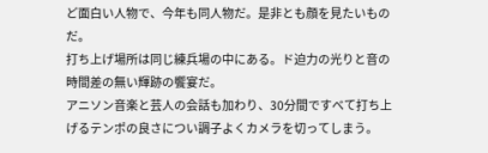ど面白い人物で、今年も同人物だ。是非とも顔を見たいものだ。
打ち上げ場所は同じ練兵場の中にある。ド迫力の光りと音の時間差の無い輝跡の饗宴だ。
アニソン音楽と芸人の会話も加わり、30分間ですべて打ち上げるテンポの良さについ調子よくカメラを切ってしまう。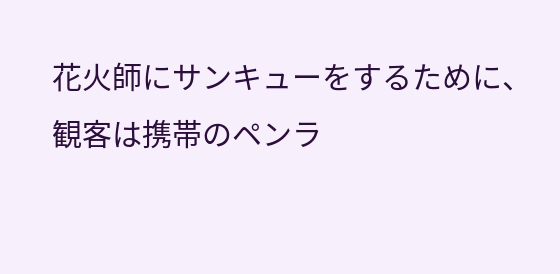花火師にサンキューをするために、観客は携帯のペンラ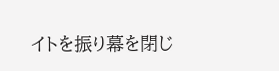イトを振り幕を閉じ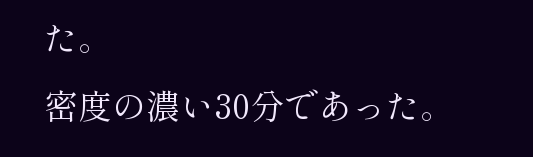た。
密度の濃い30分であった。